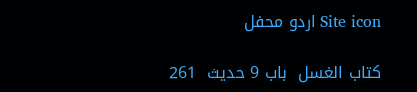Site icon اردو محفل

کتاب الغسل  باب 9 حدیث  261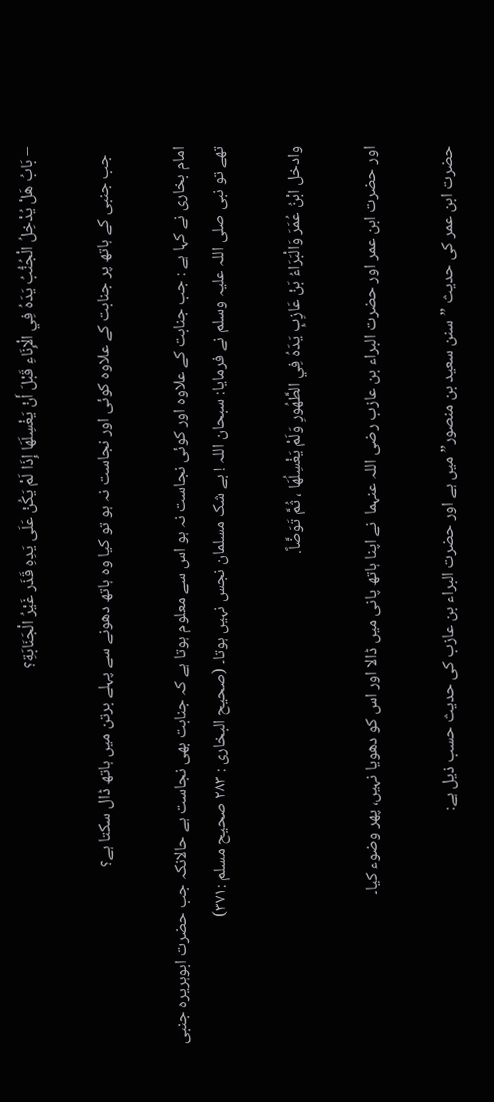– بَابُ هَلْ يُدْخِلُ الْجُنُّبُ يَدَهُ فِي الْإِنَاءِ قَبْلَ أَنْ يَغْسِلَهَا إِذَا لَمْ يَكُنْ عَلَى يَدِهِ قَذَر غَيْرُ الْجَنَابَةِ؟

  جب جنبی کے ہاتھ پر جنابت کے علاوہ کوئی اور نجاست نہ ہو تو کیا وہ ہاتھ دھونے سے پہلے برتن میں ہاتھ ڈال سکتا ہے؟

امام بخاری نے کہا ہے : جب جنابت کے علاوہ اور کوئی نجاست نہ ہو اس سے معلوم ہوتا ہے کہ جنابت بھی نجاست ہے حالانکہ جب حضرت ابوہریرہ جنبی تھے تو نبی صلی اللہ علیہ وسلم نے فرمایا: سبحان اللہ ! بے شک مسلمان نجس نہیں ہوتا۔ (صحیح البخاری : ۲۸۳ صحیح مسلم :۳۷۱)

وادخل ابْنُ عُمَرَ وَالْبَرَاءُ بَنْ عَازِبٍ يَدَهُ فِي الطَّهُورِ وَلَمْ يَغْسِلُهَا ، ثُمَّ تَوَضَّاً.

اور حضرت ابن عمر اور حضرت البراء بن عازب رضی اللہ عنہما  نے اپنا ہاتھ پانی میں ڈالا اور اس کو دھویا نہیں، پھر وضوء کیا۔

حضرت ابن عمر کی حدیث ”سنن سعید بن منصور” میں ہے اور حضرت البراء بن عازب کی حدیث حسب ذیل ہے: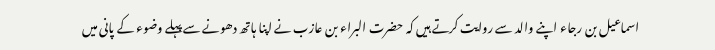اسماعیل بن رجاء اپنے والد سے روایت کرتے ہیں کہ حضرت البراء بن عازب نے اپنا ہاتھ دھونے سے پہلے وضوء کے پانی میں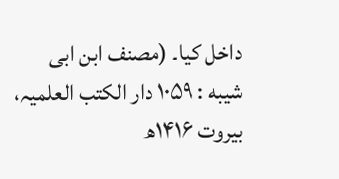داخل کیا۔ (مصنف ابن ابی شیبه : ۱۰۵۹ دار الکتب العلمیہ، بیروت ۱۴۱۶ھ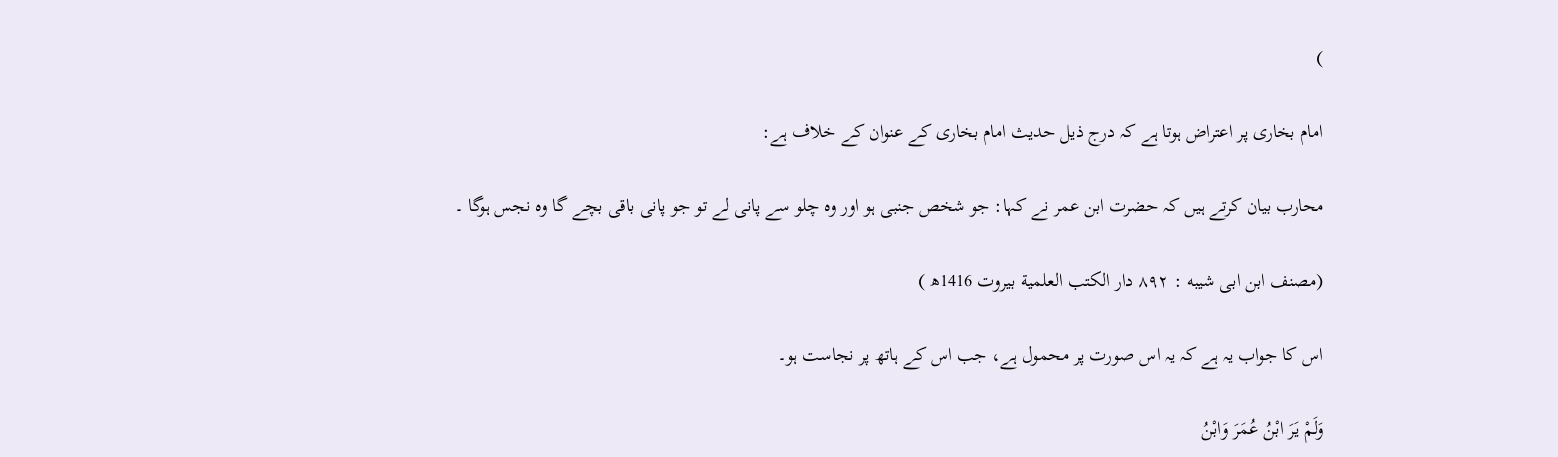)

امام بخاری پر اعتراض ہوتا ہے کہ درج ذیل حدیث امام بخاری کے عنوان کے خلاف ہے:

محارب بیان کرتے ہیں کہ حضرت ابن عمر نے کہا: جو شخص جنبی ہو اور وہ چلو سے پانی لے تو جو پانی باقی بچے گا وہ نجس ہوگا ۔

(مصنف ابن ابی شیبه : ۸۹۲ دار الکتب العلمیة بیروت 1416ھ )

اس کا جواب یہ ہے کہ یہ اس صورت پر محمول ہے، جب اس کے ہاتھ پر نجاست ہو۔

وَلَمْ يَرَ ابْنُ عُمَرَ وَابْنُ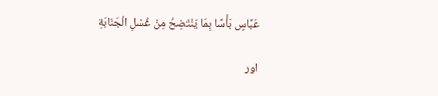عَبَّاسٍ بَأْسًا بِمَا يَنْتَضِحُ مِنْ غُسْلِ الْجَنَابَةِ

اور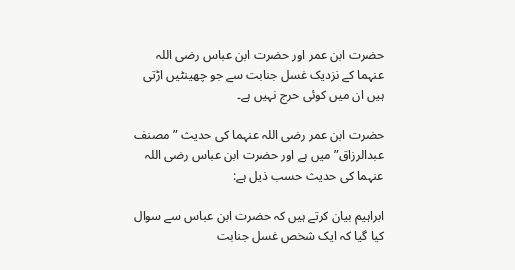حضرت ابن عمر اور حضرت ابن عباس رضی اللہ عنہما کے نزدیک غسل جنابت سے جو چھینٹیں اڑتی ہیں ان میں کوئی حرج نہیں ہے۔

حضرت ابن عمر رضی اللہ عنہما کی حدیث ” مصنف عبدالرزاق” میں ہے اور حضرت ابن عباس رضی اللہ عنہما کی حدیث حسب ذیل ہے:

ابراہیم بیان کرتے ہیں کہ حضرت ابن عباس سے سوال کیا گیا کہ ایک شخص غسل جنابت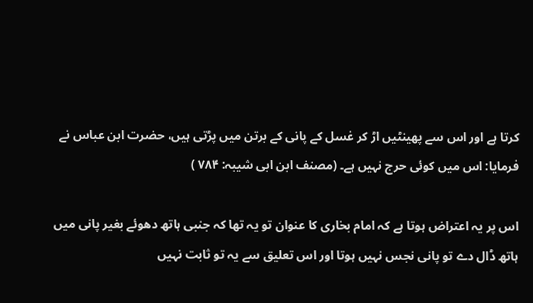کرتا ہے اور اس سے پھینٹیں اڑ کر غسل کے پانی کے برتن میں پڑتی ہیں، حضرت ابن عباس نے فرمایا: اس میں کوئی حرج نہیں ہے۔ (مصنف ابن ابی شیبہ: ۷۸۴ )

اس پر یہ اعتراض ہوتا ہے کہ امام بخاری کا عنوان تو یہ تھا کہ جنبی ہاتھ دھوئے بغیر پانی میں ہاتھ ڈال دے تو پانی نجس نہیں ہوتا اور اس تعلیق سے یہ تو ثابت نہیں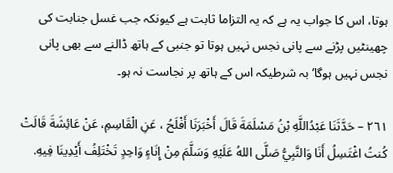ہوتا، اس کا جواب یہ ہے کہ یہ التزاما ثابت ہے کیونکہ جب غسل جنابت کی چھینٹیں پڑنے سے پانی نجس نہیں ہوتا تو جنبی کے ہاتھ ڈالنے سے بھی پانی نجس نہیں ہوگا’ بہ شرطیکہ اس کے ہاتھ پر نجاست نہ ہو۔

٢٦١ – حَدَّثَنَا عَبْدُاللَّهِ بْنُ مَسْلَمَةَ قَالَ أَخْبَرَنَا أَفْلَحُ ، عَنِ الْقَاسِمِ، عَنْ عَائِشَةَ قَالَتْ كُنتُ اغْتَسِلُ أَنَا وَالنَّبِيُّ صَلَّى اللهُ عَلَيْهِ وَسَلَّمَ مِنْ إِنَاءٍ وَاحِدٍ تَخْتَلِفُ أَيْدِينَا فِيهِ.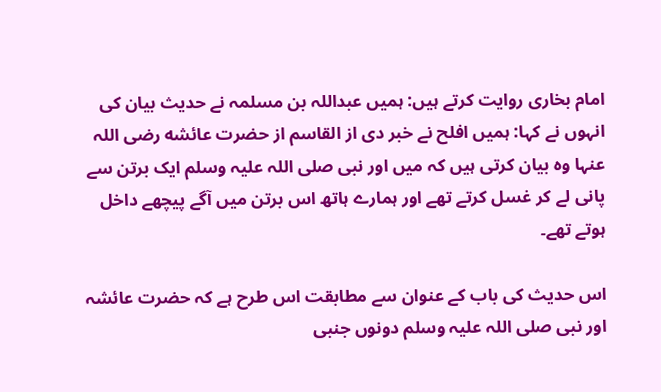امام بخاری روایت کرتے ہیں: ہمیں عبداللہ بن مسلمہ نے حدیث بیان کی انہوں نے کہا: ہمیں افلح نے خبر دی از القاسم از حضرت عائشه رضی اللہ عنہا وہ بیان کرتی ہیں کہ میں اور نبی صلی اللہ علیہ وسلم ایک برتن سے پانی لے کر غسل کرتے تھے اور ہمارے ہاتھ اس برتن میں آگے پیچھے داخل ہوتے تھے۔

اس حدیث کی باب کے عنوان سے مطابقت اس طرح ہے کہ حضرت عائشہ اور نبی صلی اللہ علیہ وسلم دونوں جنبی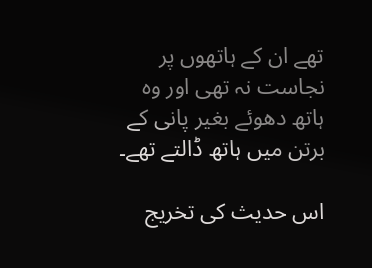تھے ان کے ہاتھوں پر نجاست نہ تھی اور وہ ہاتھ دھوئے بغیر پانی کے برتن میں ہاتھ ڈالتے تھے۔

اس حدیث کی تخریج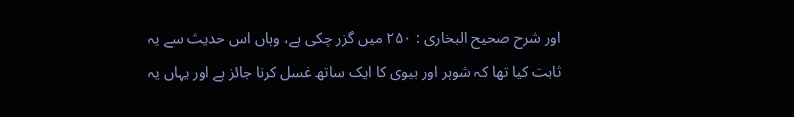اور شرح صحیح البخاری : ۲۵۰ میں گزر چکی ہے، وہاں اس حدیث سے یہ ثابت کیا تھا کہ شوہر اور بیوی کا ایک ساتھ غسل کرنا جائز ہے اور یہاں یہ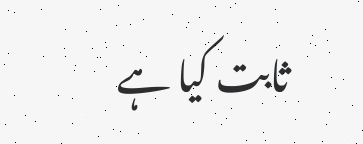ثابت کیا ہے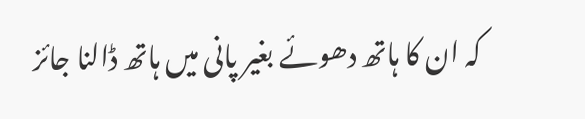کہ ان کا ہاتھ دھوئے بغیر پانی میں ہاتھ ڈالنا جائز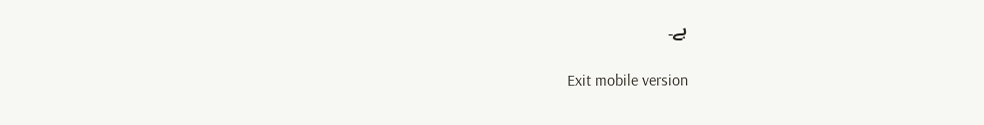ہے۔

Exit mobile version